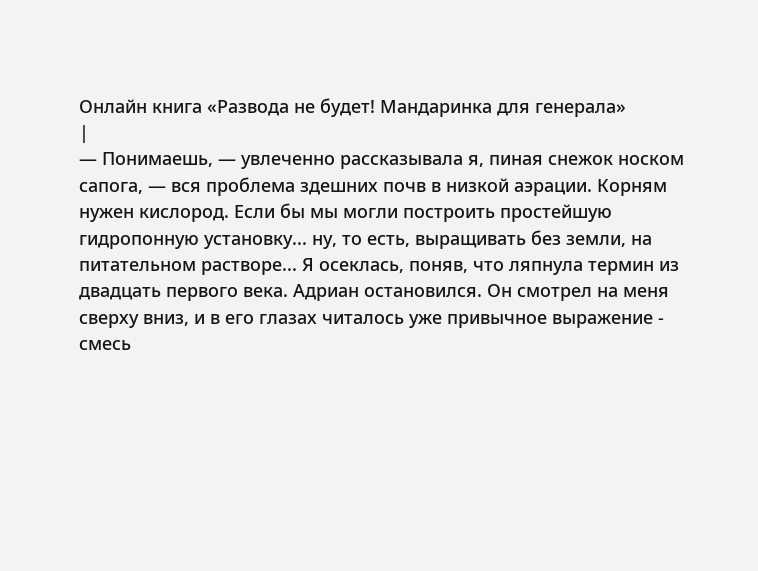Онлайн книга «Развода не будет! Мандаринка для генерала»
|
— Понимаешь, — увлеченно рассказывала я, пиная снежок носком сапога, — вся проблема здешних почв в низкой аэрации. Корням нужен кислород. Если бы мы могли построить простейшую гидропонную установку... ну, то есть, выращивать без земли, на питательном растворе... Я осеклась, поняв, что ляпнула термин из двадцать первого века. Адриан остановился. Он смотрел на меня сверху вниз, и в его глазах читалось уже привычное выражение - смесь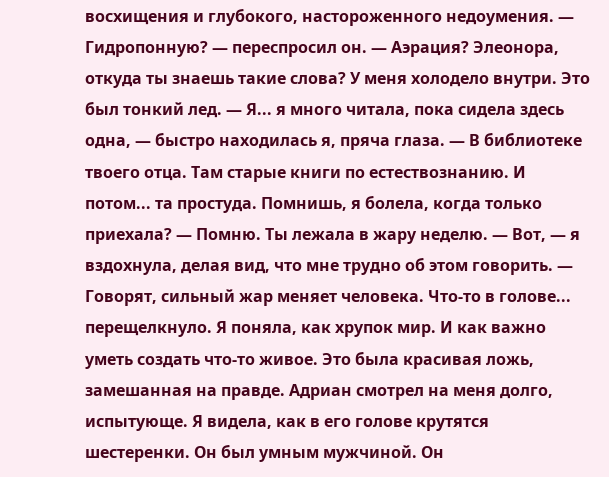восхищения и глубокого, настороженного недоумения. — Гидропонную? — переспросил он. — Аэрация? Элеонора, откуда ты знаешь такие слова? У меня холодело внутри. Это был тонкий лед. — Я... я много читала, пока сидела здесь одна, — быстро находилась я, пряча глаза. — В библиотеке твоего отца. Там старые книги по естествознанию. И потом... та простуда. Помнишь, я болела, когда только приехала? — Помню. Ты лежала в жару неделю. — Вот, — я вздохнула, делая вид, что мне трудно об этом говорить. — Говорят, сильный жар меняет человека. Что-то в голове... перещелкнуло. Я поняла, как хрупок мир. И как важно уметь создать что-то живое. Это была красивая ложь, замешанная на правде. Адриан смотрел на меня долго, испытующе. Я видела, как в его голове крутятся шестеренки. Он был умным мужчиной. Он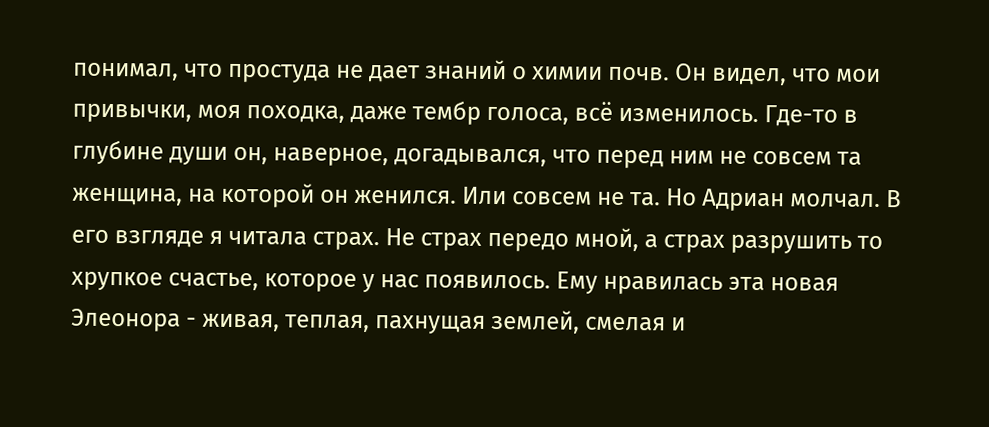понимал, что простуда не дает знаний о химии почв. Он видел, что мои привычки, моя походка, даже тембр голоса, всё изменилось. Где-то в глубине души он, наверное, догадывался, что перед ним не совсем та женщина, на которой он женился. Или совсем не та. Но Адриан молчал. В его взгляде я читала страх. Не страх передо мной, а страх разрушить то хрупкое счастье, которое у нас появилось. Ему нравилась эта новая Элеонора - живая, теплая, пахнущая землей, смелая и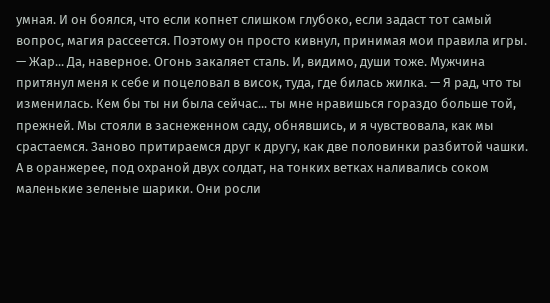умная. И он боялся, что если копнет слишком глубоко, если задаст тот самый вопрос, магия рассеется. Поэтому он просто кивнул, принимая мои правила игры. — Жар... Да, наверное. Огонь закаляет сталь. И, видимо, души тоже. Мужчина притянул меня к себе и поцеловал в висок, туда, где билась жилка. — Я рад, что ты изменилась. Кем бы ты ни была сейчас... ты мне нравишься гораздо больше той, прежней. Мы стояли в заснеженном саду, обнявшись, и я чувствовала, как мы срастаемся. Заново притираемся друг к другу, как две половинки разбитой чашки. А в оранжерее, под охраной двух солдат, на тонких ветках наливались соком маленькие зеленые шарики. Они росли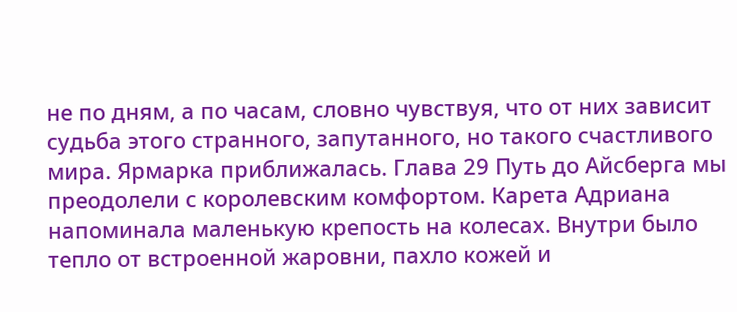не по дням, а по часам, словно чувствуя, что от них зависит судьба этого странного, запутанного, но такого счастливого мира. Ярмарка приближалась. Глава 29 Путь до Айсберга мы преодолели с королевским комфортом. Карета Адриана напоминала маленькую крепость на колесах. Внутри было тепло от встроенной жаровни, пахло кожей и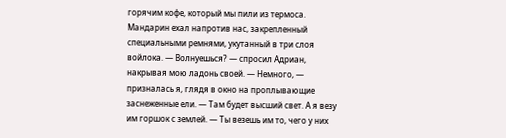горячим кофе, который мы пили из термоса. Мандарин ехал напротив нас, закрепленный специальными ремнями, укутанный в три слоя войлока. — Волнуешься? — спросил Адриан, накрывая мою ладонь своей. — Немного, — призналась я, глядя в окно на проплывающие заснеженные ели. — Там будет высший свет. А я везу им горшок с землей. — Ты везешь им то, чего у них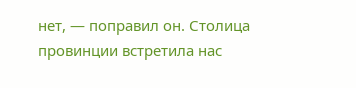нет, — поправил он. Столица провинции встретила нас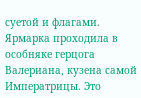суетой и флагами. Ярмарка проходила в особняке герцога Валериана, кузена самой Императрицы. Это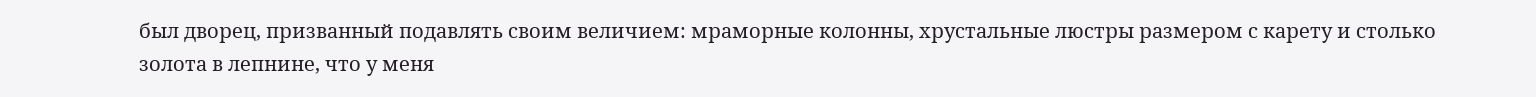был дворец, призванный подавлять своим величием: мраморные колонны, хрустальные люстры размером с карету и столько золота в лепнине, что у меня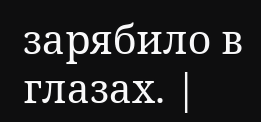зарябило в глазах. |